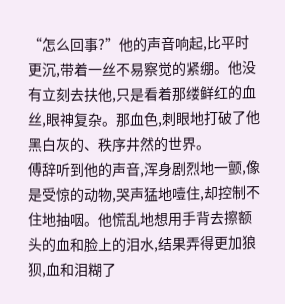“怎么回事?”他的声音响起,比平时更沉,带着一丝不易察觉的紧绷。他没有立刻去扶他,只是看着那缕鲜红的血丝,眼神复杂。那血色,刺眼地打破了他黑白灰的、秩序井然的世界。
傅辞听到他的声音,浑身剧烈地一颤,像是受惊的动物,哭声猛地噎住,却控制不住地抽咽。他慌乱地想用手背去擦额头的血和脸上的泪水,结果弄得更加狼狈,血和泪糊了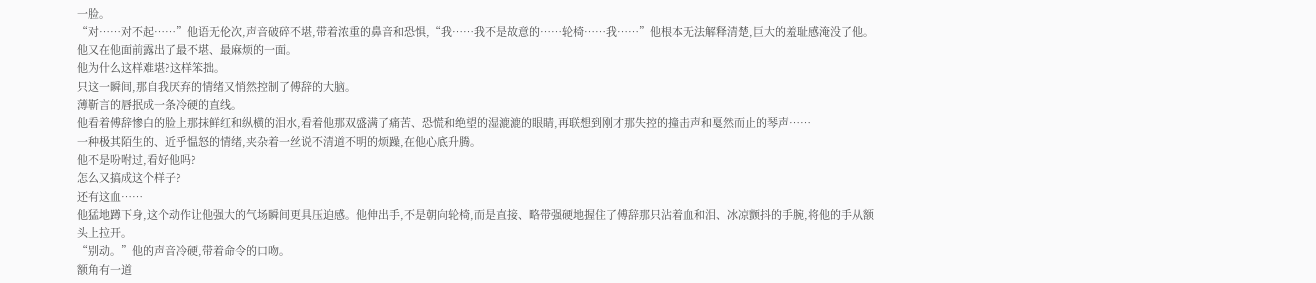一脸。
“对……对不起……”他语无伦次,声音破碎不堪,带着浓重的鼻音和恐惧,“我……我不是故意的……轮椅……我……”他根本无法解释清楚,巨大的羞耻感淹没了他。他又在他面前露出了最不堪、最麻烦的一面。
他为什么这样难堪?这样笨拙。
只这一瞬间,那自我厌弃的情绪又悄然控制了傅辞的大脑。
薄靳言的唇抿成一条冷硬的直线。
他看着傅辞惨白的脸上那抹鲜红和纵横的泪水,看着他那双盛满了痛苦、恐慌和绝望的湿漉漉的眼睛,再联想到刚才那失控的撞击声和戛然而止的琴声……
一种极其陌生的、近乎愠怒的情绪,夹杂着一丝说不清道不明的烦躁,在他心底升腾。
他不是吩咐过,看好他吗?
怎么又搞成这个样子?
还有这血……
他猛地蹲下身,这个动作让他强大的气场瞬间更具压迫感。他伸出手,不是朝向轮椅,而是直接、略带强硬地握住了傅辞那只沾着血和泪、冰凉颤抖的手腕,将他的手从额头上拉开。
“别动。”他的声音冷硬,带着命令的口吻。
额角有一道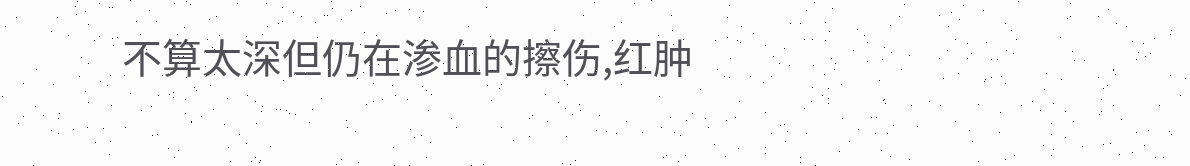不算太深但仍在渗血的擦伤,红肿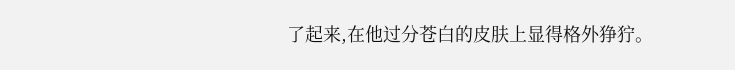了起来,在他过分苍白的皮肤上显得格外狰狞。